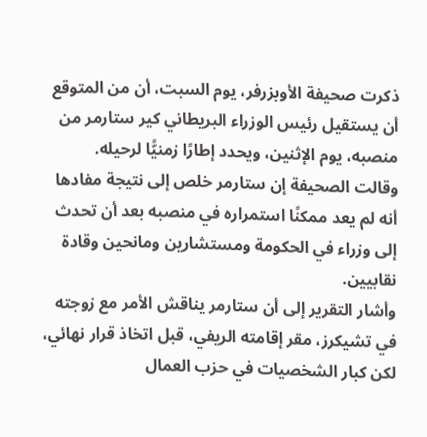ذكرت صحيفة الأوبزرفر، يوم السبت، أن من المتوقع أن يستقيل رئيس الوزراء البريطاني كير ستارمر من منصبه، يوم الإثنين، ويحدد إطارًا زمنيًّا لرحيله.
وقالت الصحيفة إن ستارمر خلص إلى نتيجة مفادها أنه لم يعد ممكنًا استمراره في منصبه بعد أن تحدث إلى وزراء في الحكومة ومستشارين ومانحين وقادة نقابيين.
وأشار التقرير إلى أن ستارمر يناقش الأمر مع زوجته في تشيكرز، مقر إقامته الريفي، قبل اتخاذ قرار نهائي، لكن كبار الشخصيات في حزب العمال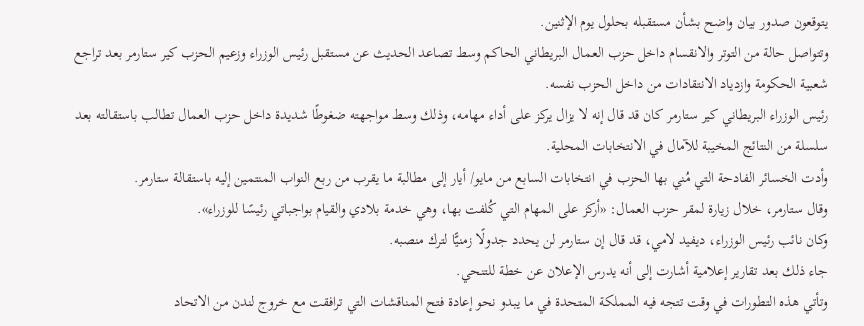يتوقعون صدور بيان واضح بشأن مستقبله بحلول يوم الإثنين.
وتتواصل حالة من التوتر والانقسام داخل حزب العمال البريطاني الحاكم وسط تصاعد الحديث عن مستقبل رئيس الوزراء وزعيم الحزب كير ستارمر بعد تراجع شعبية الحكومة وازدياد الانتقادات من داخل الحزب نفسه.
رئيس الوزراء البريطاني كير ستارمر كان قد قال إنه لا يزال يركز على أداء مهامه، وذلك وسط مواجهته ضغوطًا شديدة داخل حزب العمال تطالب باستقالته بعد سلسلة من النتائج المخيبة للآمال في الانتخابات المحلية.
وأدت الخسائر الفادحة التي مُني بها الحزب في انتخابات السابع من مايو/ أيار إلى مطالبة ما يقرب من ربع النواب المنتمين إليه باستقالة ستارمر.
وقال ستارمر، خلال زيارة لمقر حزب العمال: «أركز على المهام التي كُلفت بها، وهي خدمة بلادي والقيام بواجباتي رئيسًا للوزراء».
وكان نائب رئيس الوزراء، ديفيد لامي، قد قال إن ستارمر لن يحدد جدولًا زمنيًّا لترك منصبه.
جاء ذلك بعد تقارير إعلامية أشارت إلى أنه يدرس الإعلان عن خطة للتنحي.
وتأتي هذه التطورات في وقت تتجه فيه المملكة المتحدة في ما يبدو نحو إعادة فتح المناقشات التي ترافقت مع خروج لندن من الاتحاد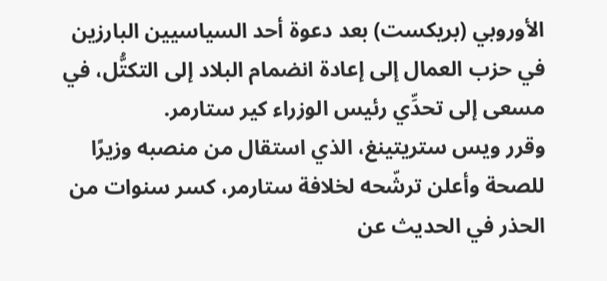الأوروبي (بريكست) بعد دعوة أحد السياسيين البارزين في حزب العمال إلى إعادة انضمام البلاد إلى التكتُّل، في مسعى إلى تحدِّي رئيس الوزراء كير ستارمر.
وقرر ويس ستريتينغ، الذي استقال من منصبه وزيرًا للصحة وأعلن ترشّحه لخلافة ستارمر، كسر سنوات من الحذر في الحديث عن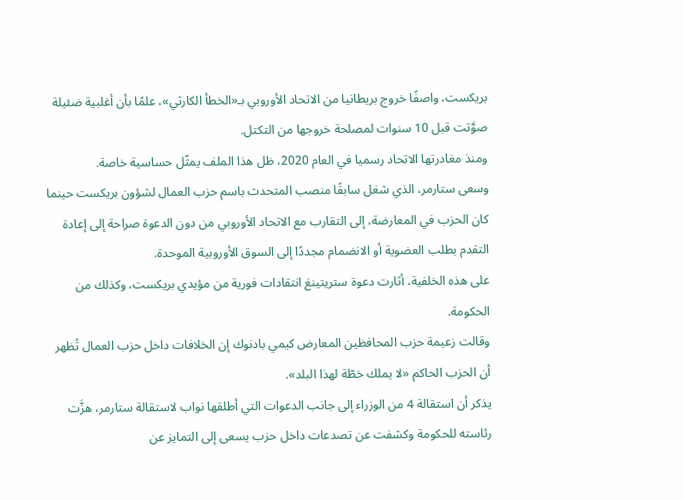بريكست، واصفًا خروج بريطانيا من الاتحاد الأوروبي بـ«الخطأ الكارثي»، علمًا بأن أغلبية ضئيلة صوَّتت قبل 10 سنوات لمصلحة خروجها من التكتل.
ومنذ مغادرتها الاتحاد رسميا في العام 2020، ظل هذا الملف يمثّل حساسية خاصة.
وسعى ستارمر، الذي شغل سابقًا منصب المتحدث باسم حزب العمال لشؤون بريكست حينما كان الحزب في المعارضة، إلى التقارب مع الاتحاد الأوروبي من دون الدعوة صراحة إلى إعادة التقدم بطلب العضوية أو الانضمام مجددًا إلى السوق الأوروبية الموحدة.
على هذه الخلفية، أثارت دعوة ستريتينغ انتقادات فورية من مؤيدي بريكست، وكذلك من الحكومة.
وقالت زعيمة حزب المحافظين المعارض كيمي بادنوك إن الخلافات داخل حزب العمال تُظهر أن الحزب الحاكم «لا يملك خطّة لهذا البلد».
يذكر أن استقالة 4 من الوزراء إلى جانب الدعوات التي أطلقها نواب لاستقالة ستارمر، هزَّت رئاسته للحكومة وكشفت عن تصدعات داخل حزب يسعى إلى التمايز عن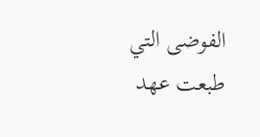الفوضى التي طبعت عهد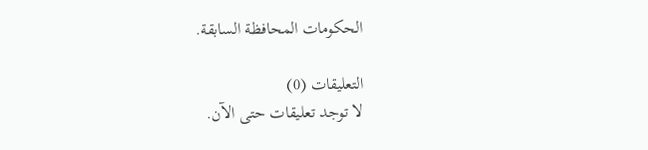الحكومات المحافظة السابقة.

التعليقات (0)
لا توجد تعليقات حتى الآن.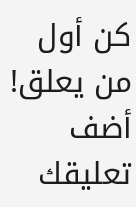كن أول من يعلق!
أضف تعليقك